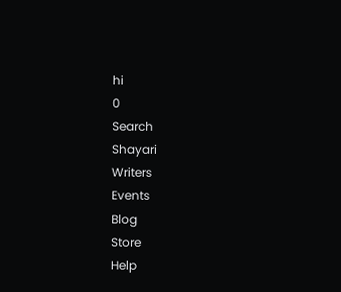hi
0
Search
Shayari
Writers
Events
Blog
Store
Help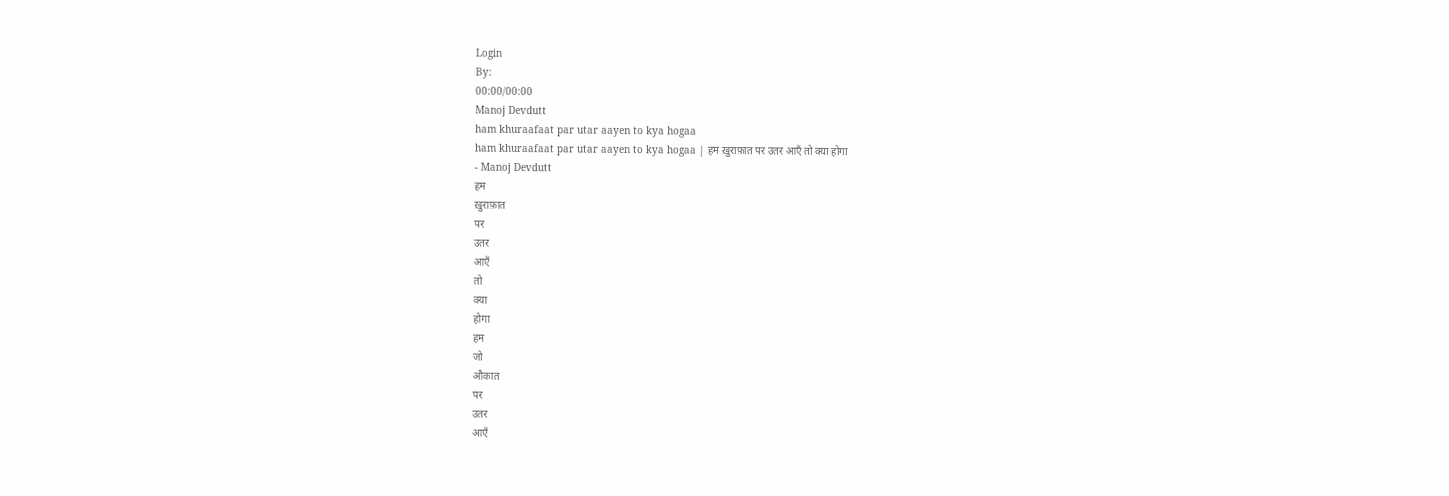Login
By:
00:00/00:00
Manoj Devdutt
ham khuraafaat par utar aayen to kya hogaa
ham khuraafaat par utar aayen to kya hogaa | हम ख़ुराफ़ात पर उतर आएँ तो क्या होगा
- Manoj Devdutt
हम
ख़ुराफ़ात
पर
उतर
आएँ
तो
क्या
होगा
हम
जो
औकात
पर
उतर
आएँ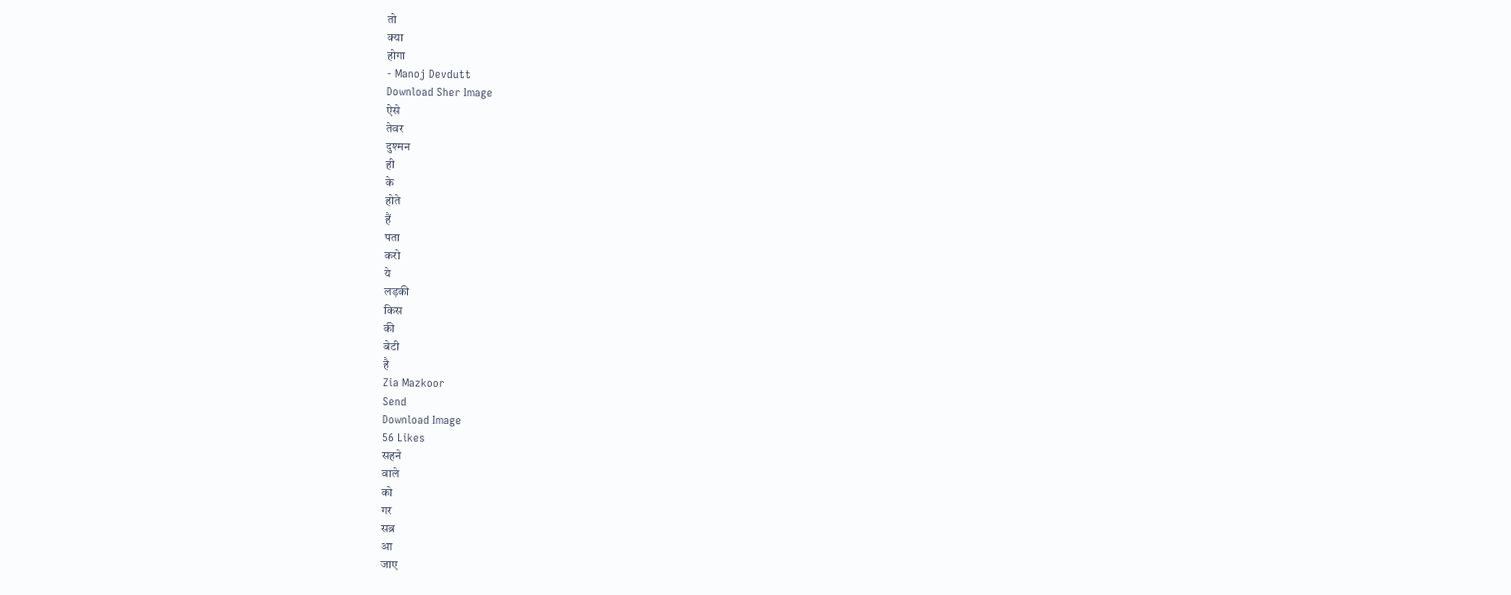तो
क्या
होगा
- Manoj Devdutt
Download Sher Image
ऐसे
तेवर
दुश्मन
ही
के
होते
हैं
पता
करो
ये
लड़की
किस
की
बेटी
है
Zia Mazkoor
Send
Download Image
56 Likes
सहने
वाले
को
गर
सब्र
आ
जाए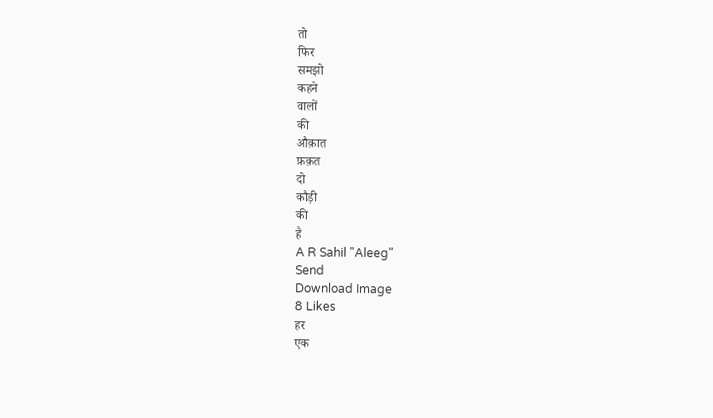तो
फिर
समझो
कहने
वालों
की
औक़ात
फ़क़त
दो
कौड़ी
की
है
A R Sahil "Aleeg"
Send
Download Image
8 Likes
हर
एक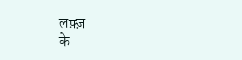लफ़्ज़
के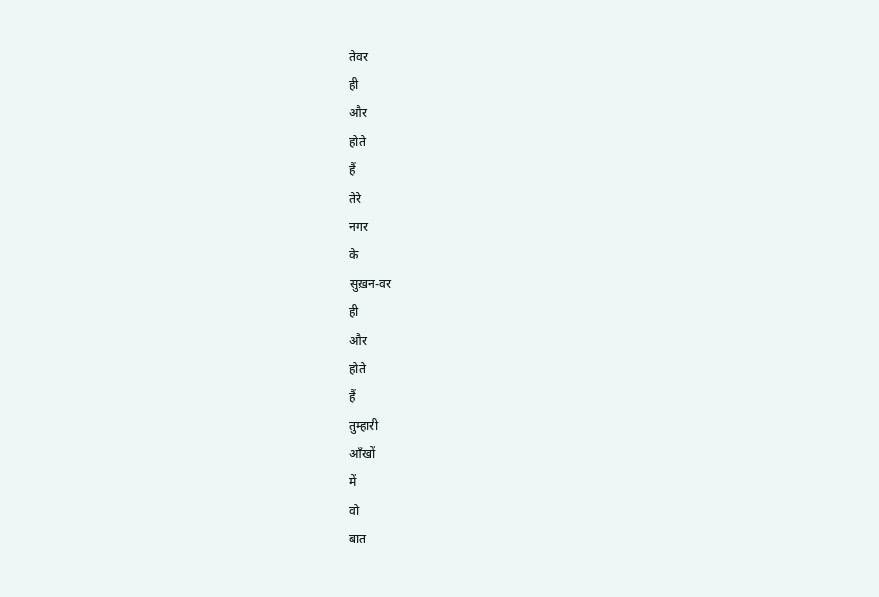तेवर
ही
और
होते
हैं
तेरे
नगर
के
सुख़न-वर
ही
और
होते
हैं
तुम्हारी
आँखों
में
वो
बात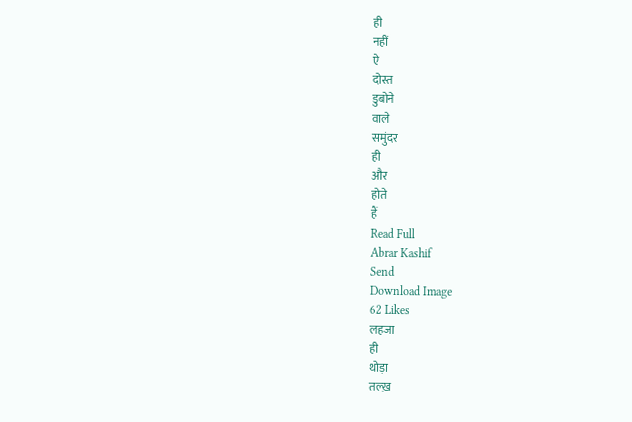ही
नहीं
ऐ
दोस्त
डुबोने
वाले
समुंदर
ही
और
होते
हैं
Read Full
Abrar Kashif
Send
Download Image
62 Likes
लहजा
ही
थोड़ा
तल्ख़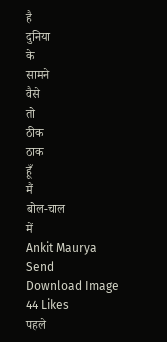है
दुनिया
के
सामने
वैसे
तो
ठीक
ठाक
हूँ
मैं
बोल-चाल
में
Ankit Maurya
Send
Download Image
44 Likes
पहले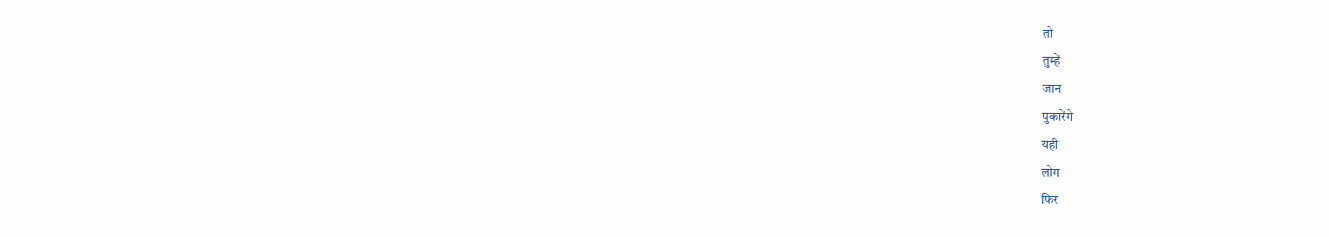तो
तुम्हें
जान
पुकारेंगे
यही
लोग
फिर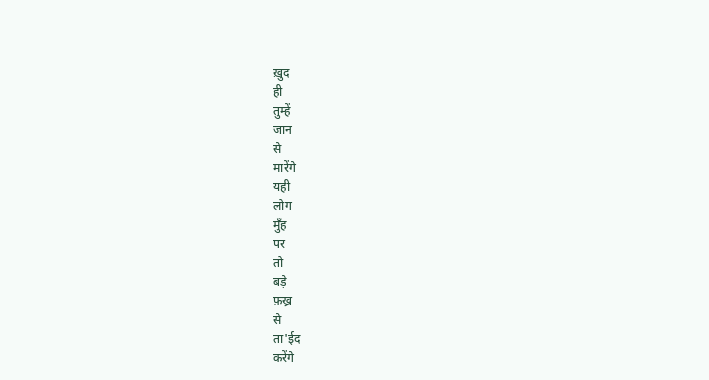ख़ुद
ही
तुम्हें
जान
से
मारेंगे
यही
लोग
मुँह
पर
तो
बड़े
फ़ख्र
से
ता'ईद
करेंगे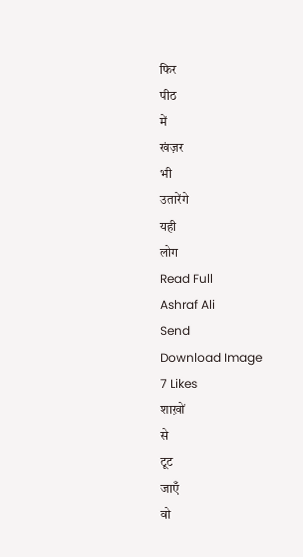फिर
पीठ
में
खंज़र
भी
उतारेंगे
यही
लोग
Read Full
Ashraf Ali
Send
Download Image
7 Likes
शाख़ों
से
टूट
जाएँ
वो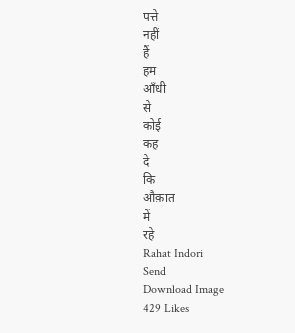पत्ते
नहीं
हैं
हम
आँधी
से
कोई
कह
दे
कि
औक़ात
में
रहे
Rahat Indori
Send
Download Image
429 Likes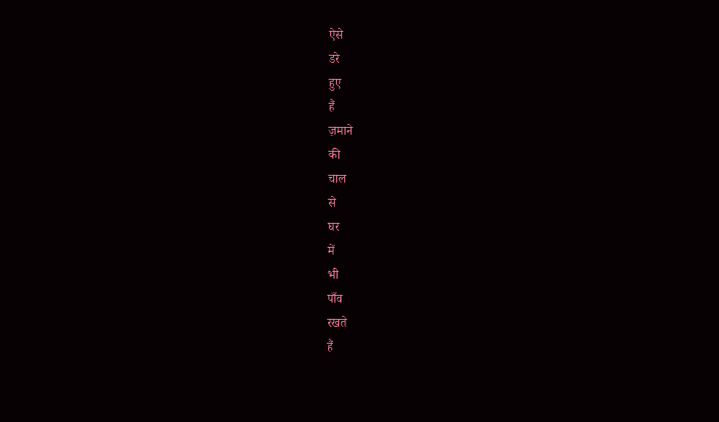ऐसे
डरे
हुए
हैं
ज़माने
की
चाल
से
घर
में
भी
पाँव
रखते
हैं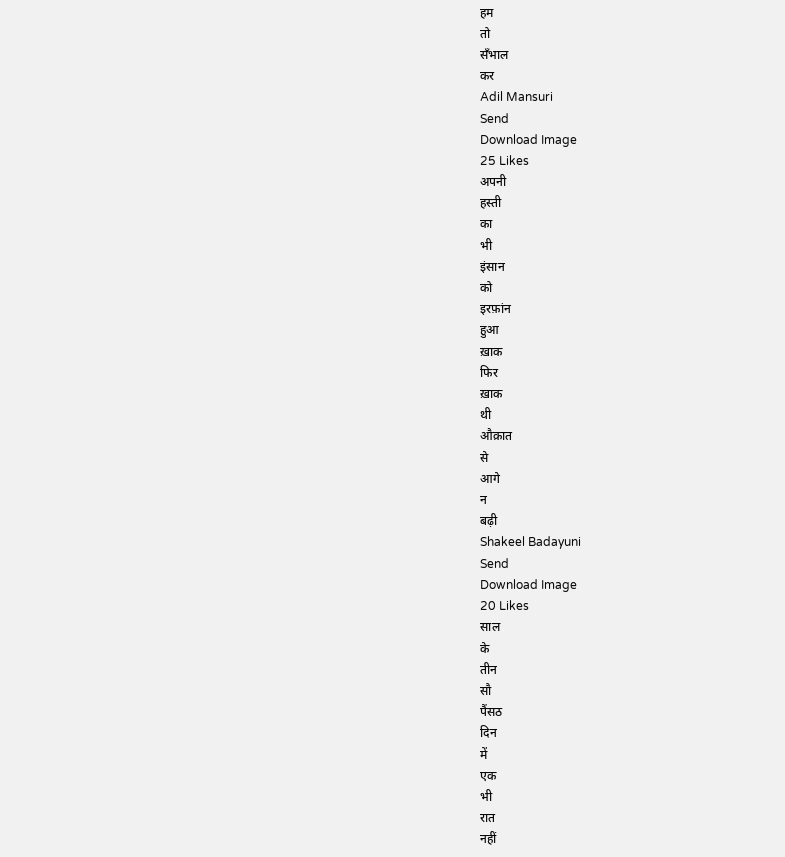हम
तो
सँभाल
कर
Adil Mansuri
Send
Download Image
25 Likes
अपनी
हस्ती
का
भी
इंसान
को
इरफ़ांन
हुआ
ख़ाक
फिर
ख़ाक
थी
औक़ात
से
आगे
न
बढ़ी
Shakeel Badayuni
Send
Download Image
20 Likes
साल
के
तीन
सौ
पैंसठ
दिन
में
एक
भी
रात
नहीं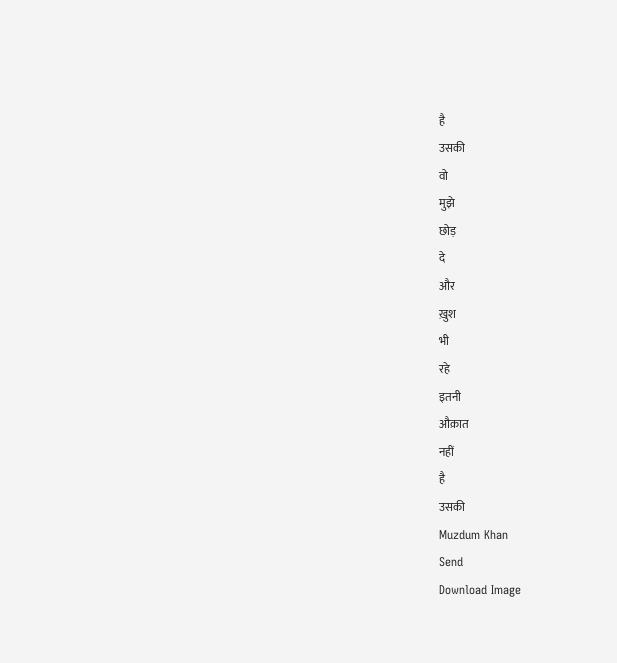है
उसकी
वो
मुझे
छोड़
दे
और
ख़ुश
भी
रहे
इतनी
औक़ात
नहीं
है
उसकी
Muzdum Khan
Send
Download Image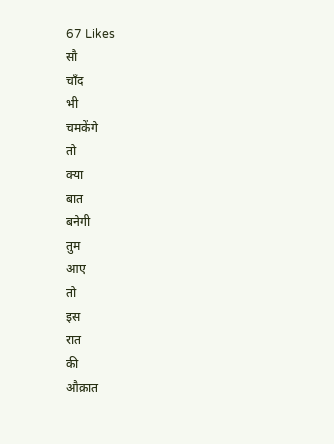67 Likes
सौ
चाँद
भी
चमकेंगे
तो
क्या
बात
बनेगी
तुम
आए
तो
इस
रात
की
औक़ात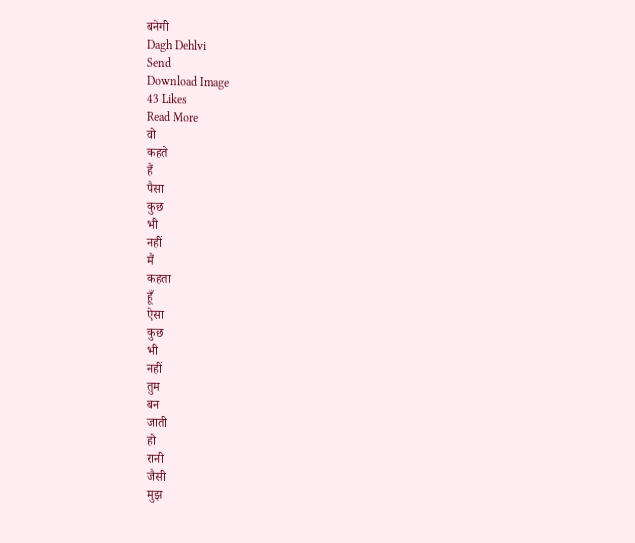बनेगी
Dagh Dehlvi
Send
Download Image
43 Likes
Read More
वो
कहते
हैं
पैसा
कुछ
भी
नहीं
मैं
कहता
हूँ
ऐसा
कुछ
भी
नहीं
तुम
बन
जाती
हो
रानी
जैसी
मुझ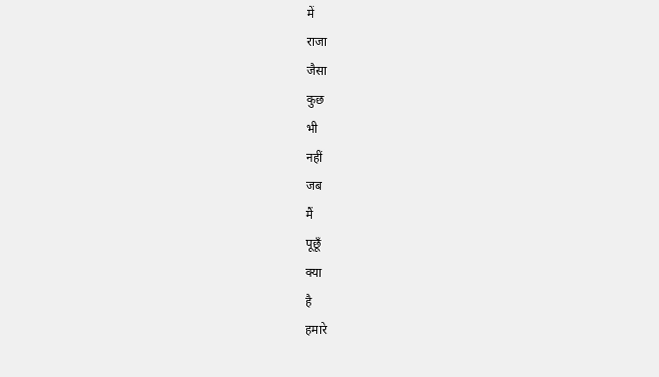में
राजा
जैसा
कुछ
भी
नहीं
जब
मैं
पूछूँ
क्या
है
हमारे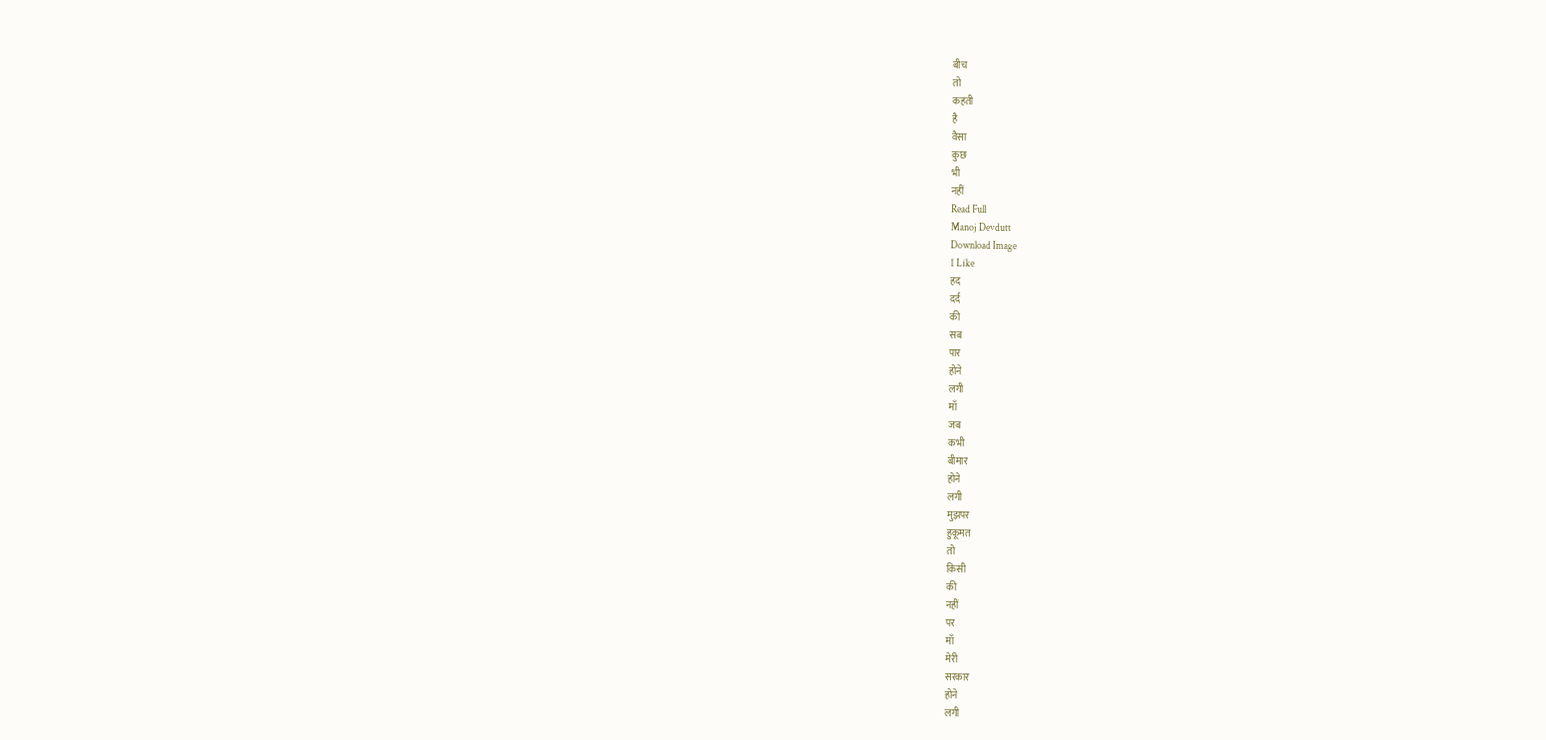बीच
तो
कहती
है
वैसा
कुछ
भी
नहीं
Read Full
Manoj Devdutt
Download Image
1 Like
हद
दर्द
की
सब
पार
होने
लगी
माँ
जब
कभी
बीमार
होने
लगी
मुझपर
हुकूमत
तो
किसी
की
नहीं
पर
माँ
मेरी
सरकार
होने
लगी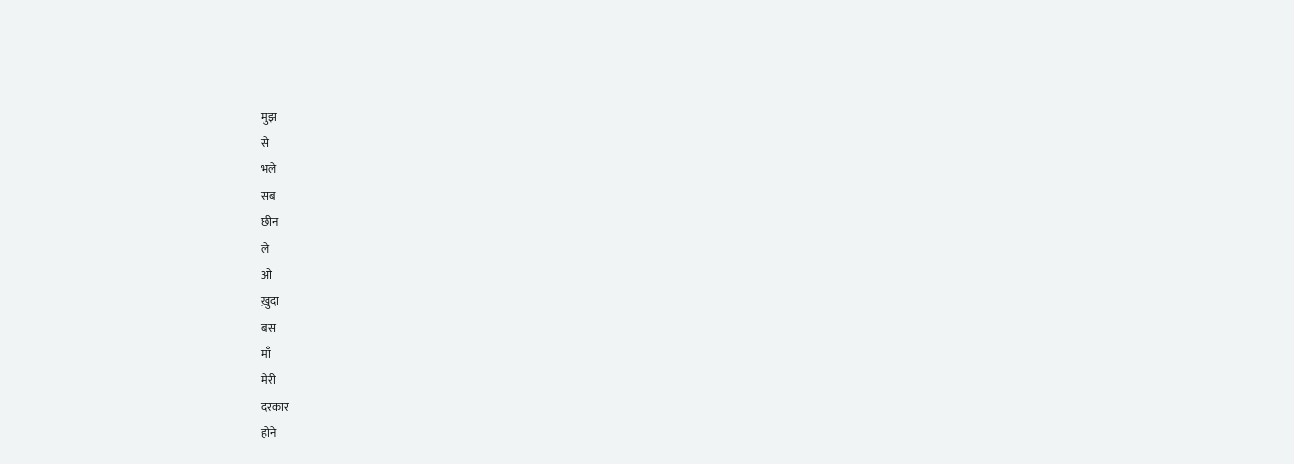मुझ
से
भले
सब
छीन
ले
ओ
ख़ुदा
बस
माँ
मेरी
दरकार
होने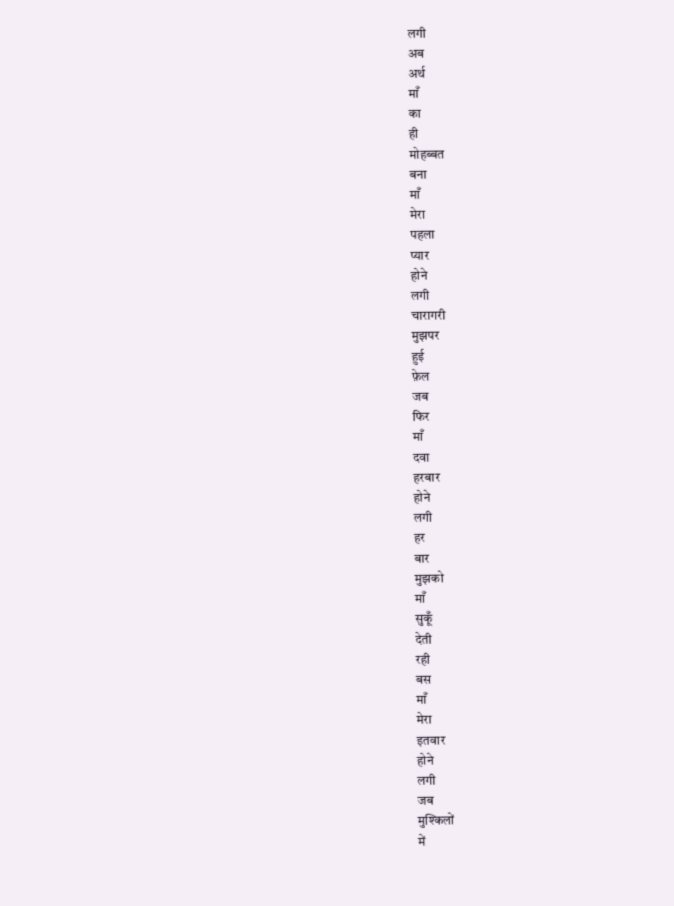लगी
अब
अर्थ
माँ
का
ही
मोहब्बत
बना
माँ
मेरा
पहला
प्यार
होने
लगी
चारागरी
मुझपर
हुई
फ़ेल
जब
फिर
माँ
दवा
हरबार
होने
लगी
हर
बार
मुझको
माँ
सुकूँ
देती
रही
बस
माँ
मेरा
इतवार
होने
लगी
जब
मुश्किलों
में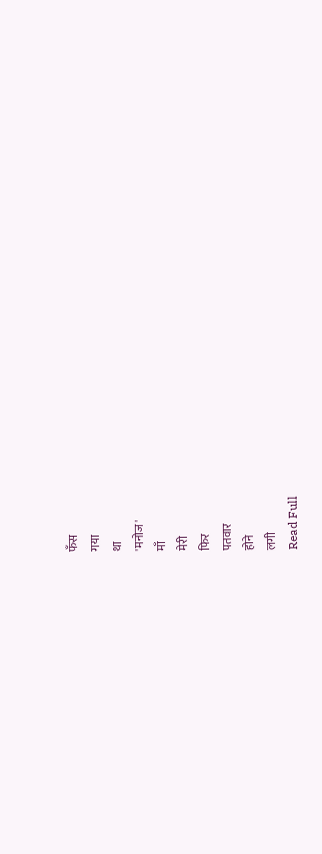फँस
गया
था
'मनोज'
माँ
मेरी
फिर
पतवार
होने
लगी
Read Full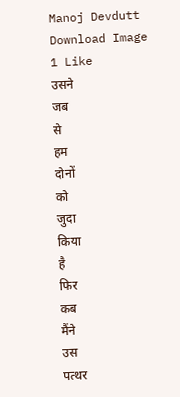Manoj Devdutt
Download Image
1 Like
उसने
जब
से
हम
दोनों
को
जुदा
किया
है
फिर
कब
मैंने
उस
पत्थर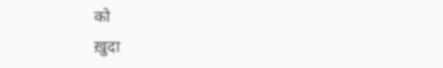को
ख़ुदा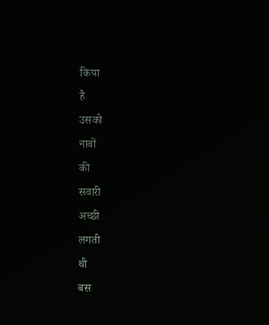किया
है
उसको
नावों
की
सवारी
अच्छी
लगती
थी
बस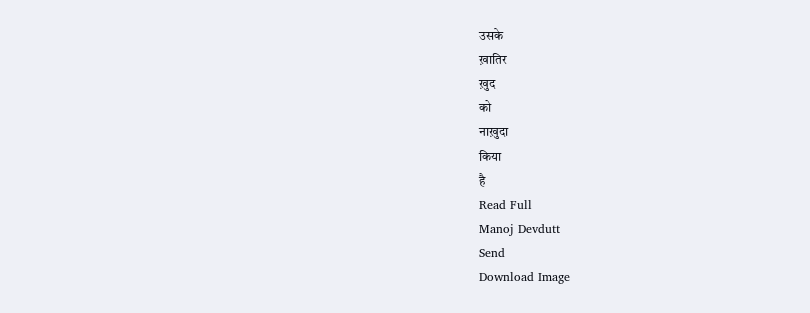उसके
ख़ातिर
ख़ुद
को
नाख़ुदा
किया
है
Read Full
Manoj Devdutt
Send
Download Image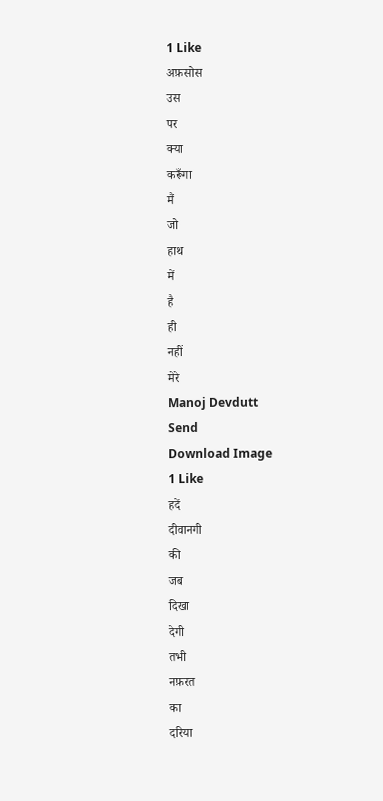1 Like
अफ़सोस
उस
पर
क्या
करूँगा
मैं
जो
हाथ
में
है
ही
नहीं
मेरे
Manoj Devdutt
Send
Download Image
1 Like
हदें
दीवानगी
की
जब
दिखा
देगी
तभी
नफ़रत
का
दरिया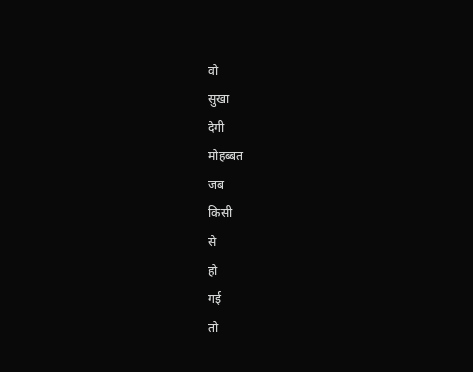वो
सुखा
देगी
मोहब्बत
जब
किसी
से
हो
गई
तो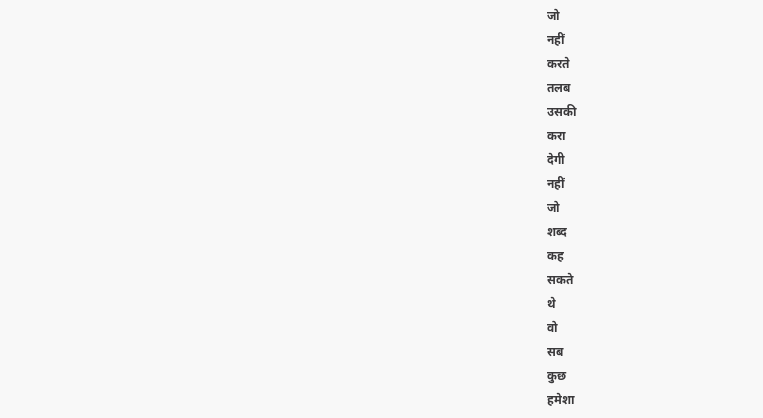जो
नहीं
करते
तलब
उसकी
करा
देगी
नहीं
जो
शब्द
कह
सकते
थे
वो
सब
कुछ
हमेशा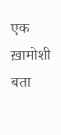एक
ख़ामोशी
बता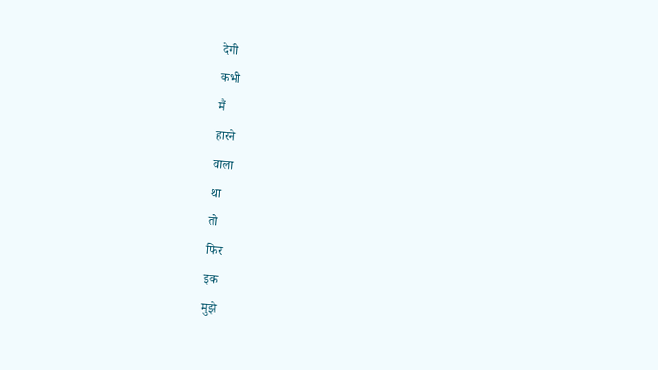देगी
कभी
मैं
हारने
वाला
था
तो
फिर
इक
मुझे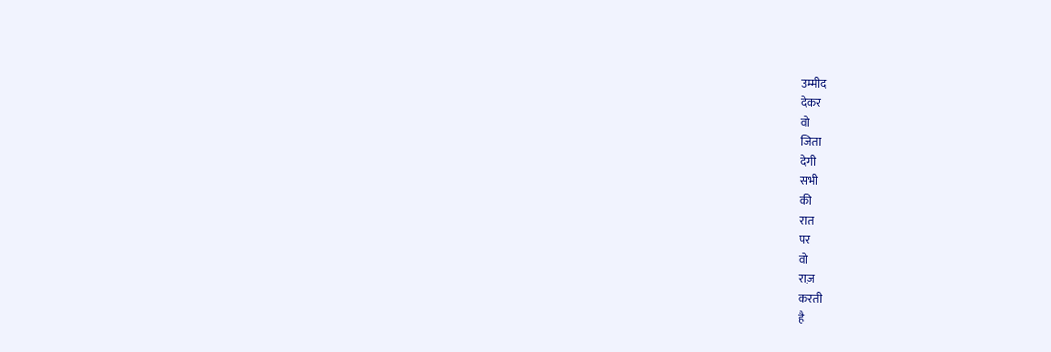उम्मीद
देकर
वो
जिता
देगी
सभी
की
रात
पर
वो
राज़
करती
है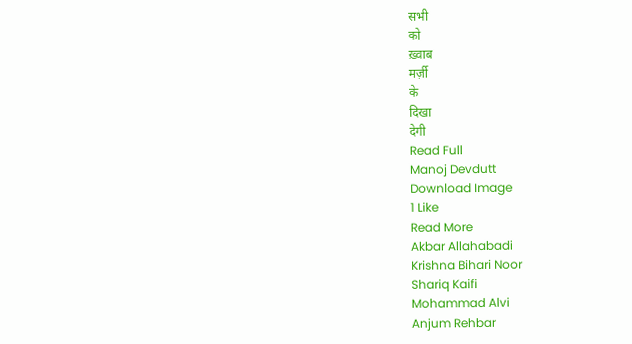सभी
को
ख़्वाब
मर्ज़ी
के
दिखा
देगी
Read Full
Manoj Devdutt
Download Image
1 Like
Read More
Akbar Allahabadi
Krishna Bihari Noor
Shariq Kaifi
Mohammad Alvi
Anjum Rehbar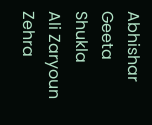Abhishar Geeta Shukla
Ali Zaryoun
Zehra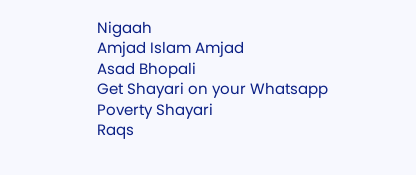Nigaah
Amjad Islam Amjad
Asad Bhopali
Get Shayari on your Whatsapp
Poverty Shayari
Raqs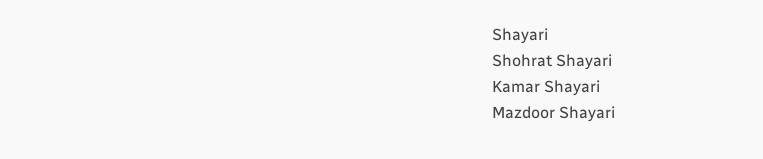Shayari
Shohrat Shayari
Kamar Shayari
Mazdoor Shayari